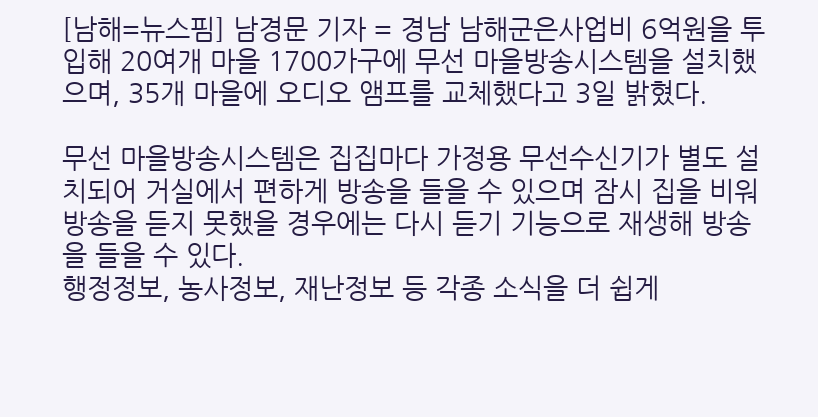[남해=뉴스핌] 남경문 기자 = 경남 남해군은사업비 6억원을 투입해 20여개 마을 1700가구에 무선 마을방송시스템을 설치했으며, 35개 마을에 오디오 앰프를 교체했다고 3일 밝혔다.

무선 마을방송시스템은 집집마다 가정용 무선수신기가 별도 설치되어 거실에서 편하게 방송을 들을 수 있으며 잠시 집을 비워 방송을 듣지 못했을 경우에는 다시 듣기 기능으로 재생해 방송을 들을 수 있다.
행정정보, 농사정보, 재난정보 등 각종 소식을 더 쉽게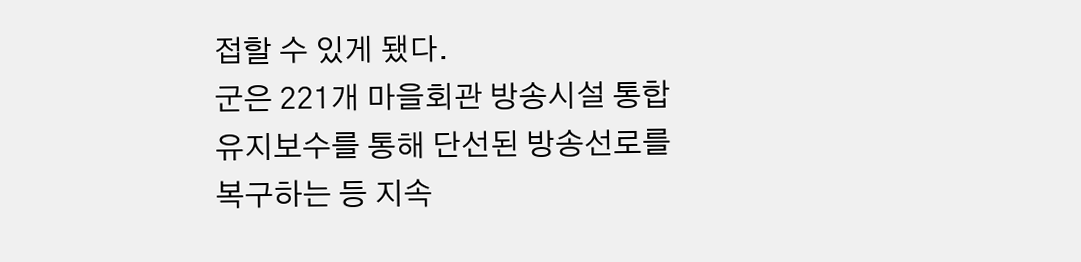접할 수 있게 됐다.
군은 221개 마을회관 방송시설 통합유지보수를 통해 단선된 방송선로를 복구하는 등 지속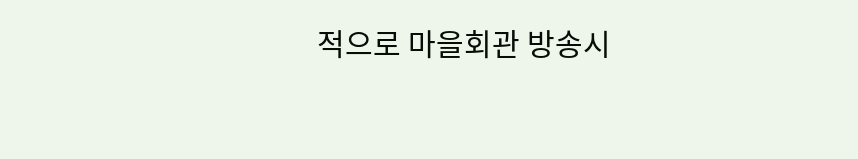적으로 마을회관 방송시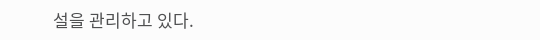설을 관리하고 있다.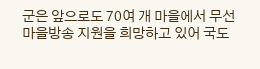군은 앞으로도 70여 개 마을에서 무선마을방송 지원을 희망하고 있어 국도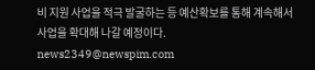비 지원 사업을 적극 발굴하는 등 예산확보를 통해 계속해서 사업을 확대해 나갈 예정이다.
news2349@newspim.com